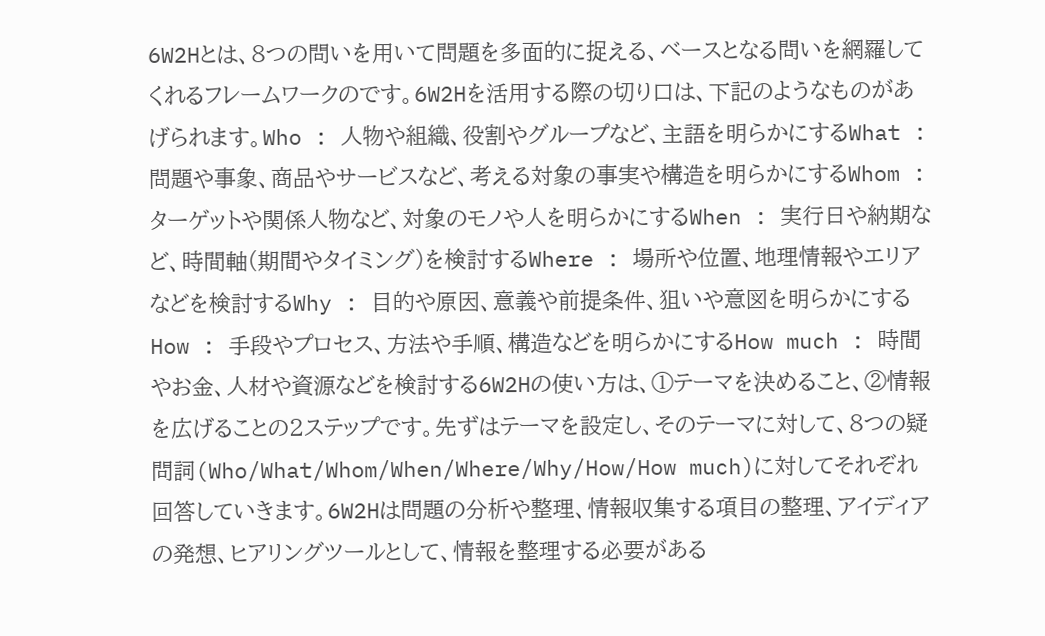6W2Hとは、8つの問いを用いて問題を多面的に捉える、ベースとなる問いを網羅してくれるフレームワークのです。6W2Hを活用する際の切り口は、下記のようなものがあげられます。Who : 人物や組織、役割やグループなど、主語を明らかにするWhat : 問題や事象、商品やサービスなど、考える対象の事実や構造を明らかにするWhom : ターゲットや関係人物など、対象のモノや人を明らかにするWhen : 実行日や納期など、時間軸(期間やタイミング)を検討するWhere : 場所や位置、地理情報やエリアなどを検討するWhy : 目的や原因、意義や前提条件、狙いや意図を明らかにするHow : 手段やプロセス、方法や手順、構造などを明らかにするHow much : 時間やお金、人材や資源などを検討する6W2Hの使い方は、①テーマを決めること、②情報を広げることの2ステップです。先ずはテーマを設定し、そのテーマに対して、8つの疑問詞(Who/What/Whom/When/Where/Why/How/How much)に対してそれぞれ回答していきます。6W2Hは問題の分析や整理、情報収集する項目の整理、アイディアの発想、ヒアリングツールとして、情報を整理する必要がある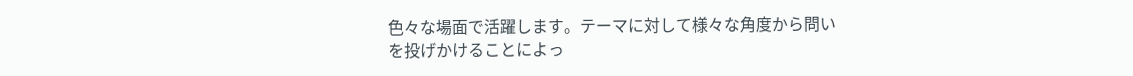色々な場面で活躍します。テーマに対して様々な角度から問いを投げかけることによっ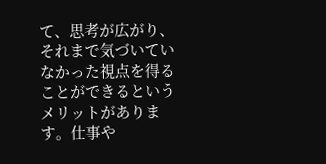て、思考が広がり、それまで気づいていなかった視点を得ることができるというメリットがあります。仕事や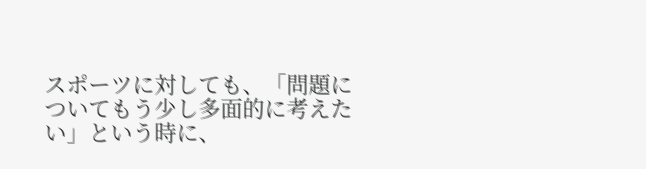スポーツに対しても、「問題についてもう少し多面的に考えたい」という時に、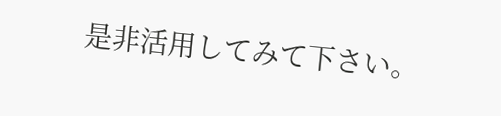是非活用してみて下さい。